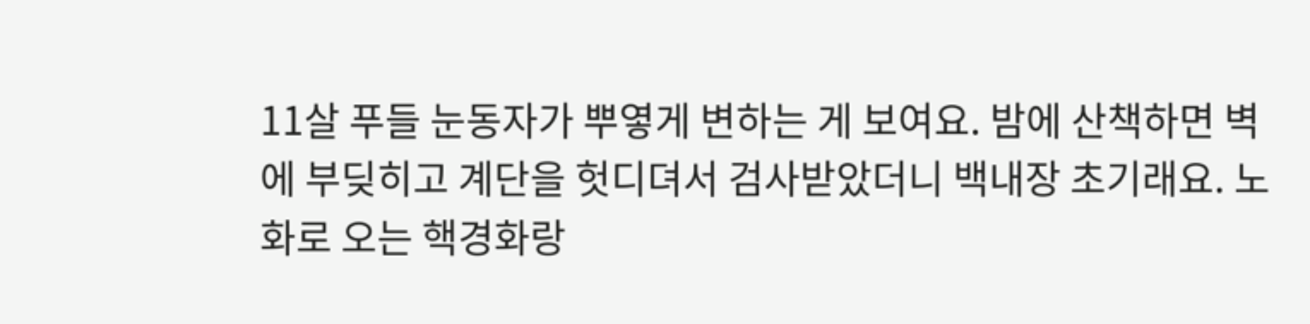11살 푸들 눈동자가 뿌옇게 변하는 게 보여요. 밤에 산책하면 벽에 부딪히고 계단을 헛디뎌서 검사받았더니 백내장 초기래요. 노화로 오는 핵경화랑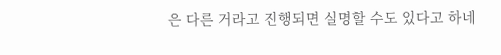은 다른 거라고 진행되면 실명할 수도 있다고 하네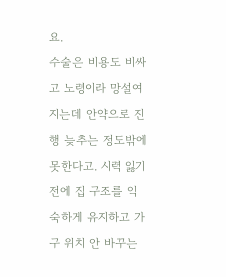요.
수술은 비용도 비싸고 노령이라 망설여지는데 안약으로 진행 늦추는 정도밖에 못한다고. 시력 잃기 전에 집 구조를 익숙하게 유지하고 가구 위치 안 바꾸는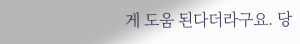게 도움 된다더라구요. 당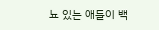뇨 있는 애들이 백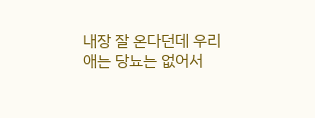내장 잘 온다던데 우리 애는 당뇨는 없어서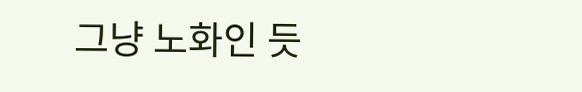그냥 노화인 듯